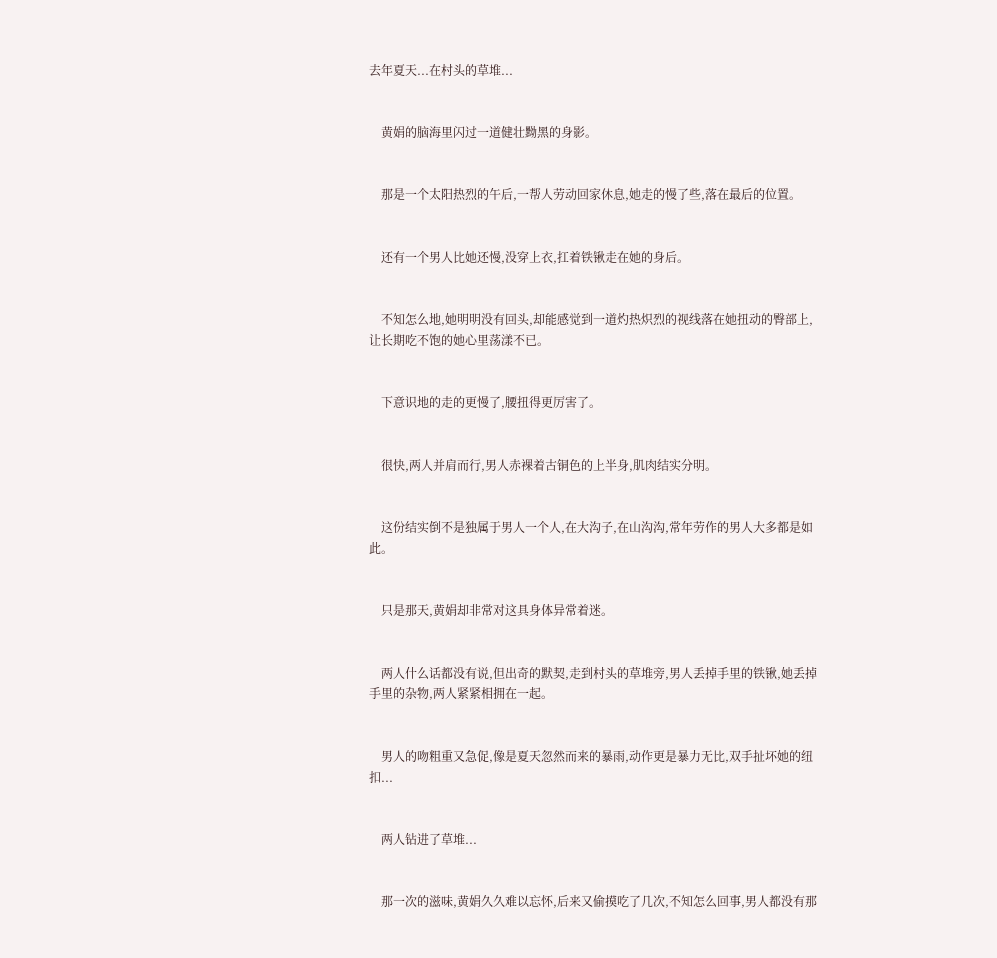去年夏天...在村头的草堆...


    黄娟的脑海里闪过一道健壮黝黑的身影。


    那是一个太阳热烈的午后,一帮人劳动回家休息,她走的慢了些,落在最后的位置。


    还有一个男人比她还慢,没穿上衣,扛着铁锹走在她的身后。


    不知怎么地,她明明没有回头,却能感觉到一道灼热炽烈的视线落在她扭动的臀部上,让长期吃不饱的她心里荡漾不已。


    下意识地的走的更慢了,腰扭得更厉害了。


    很快,两人并肩而行,男人赤裸着古铜色的上半身,肌肉结实分明。


    这份结实倒不是独属于男人一个人,在大沟子,在山沟沟,常年劳作的男人大多都是如此。


    只是那天,黄娟却非常对这具身体异常着迷。


    两人什么话都没有说,但出奇的默契,走到村头的草堆旁,男人丢掉手里的铁锹,她丢掉手里的杂物,两人紧紧相拥在一起。


    男人的吻粗重又急促,像是夏天忽然而来的暴雨,动作更是暴力无比,双手扯坏她的纽扣...


    两人钻进了草堆...


    那一次的滋味,黄娟久久难以忘怀,后来又偷摸吃了几次,不知怎么回事,男人都没有那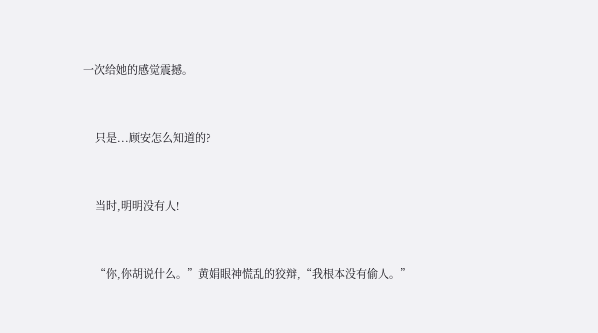一次给她的感觉震撼。


    只是...顾安怎么知道的?


    当时,明明没有人!


    “你,你胡说什么。”黄娟眼神慌乱的狡辩,“我根本没有偷人。”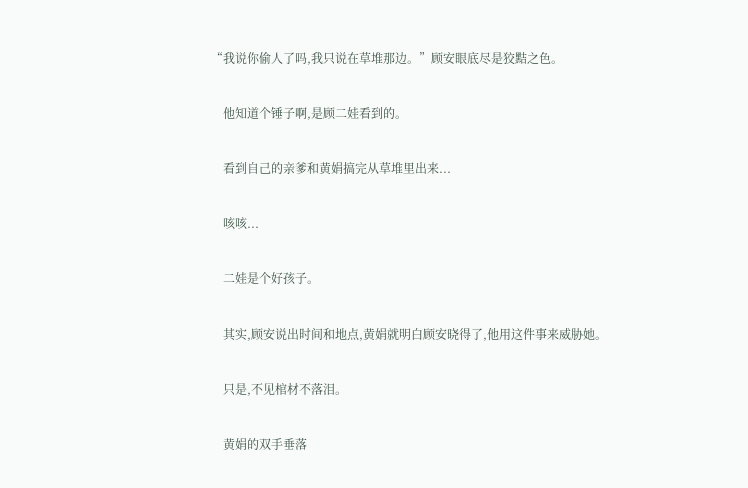“我说你偷人了吗,我只说在草堆那边。”顾安眼底尽是狡黠之色。


    他知道个锤子啊,是顾二娃看到的。


    看到自己的亲爹和黄娟搞完从草堆里出来...


    咳咳...


    二娃是个好孩子。


    其实,顾安说出时间和地点,黄娟就明白顾安晓得了,他用这件事来威胁她。


    只是,不见棺材不落泪。


    黄娟的双手垂落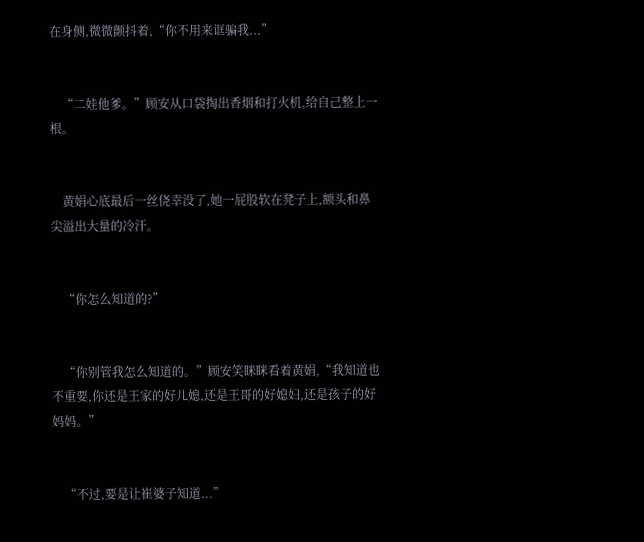在身侧,微微颤抖着,“你不用来诓骗我...”


    “二娃他爹。”顾安从口袋掏出香烟和打火机,给自己整上一根。


    黄娟心底最后一丝侥幸没了,她一屁股软在凳子上,额头和鼻尖溢出大量的冷汗。


    “你怎么知道的?”


    “你别管我怎么知道的。”顾安笑眯眯看着黄娟,“我知道也不重要,你还是王家的好儿媳,还是王哥的好媳妇,还是孩子的好妈妈。”


    “不过,要是让崔婆子知道...”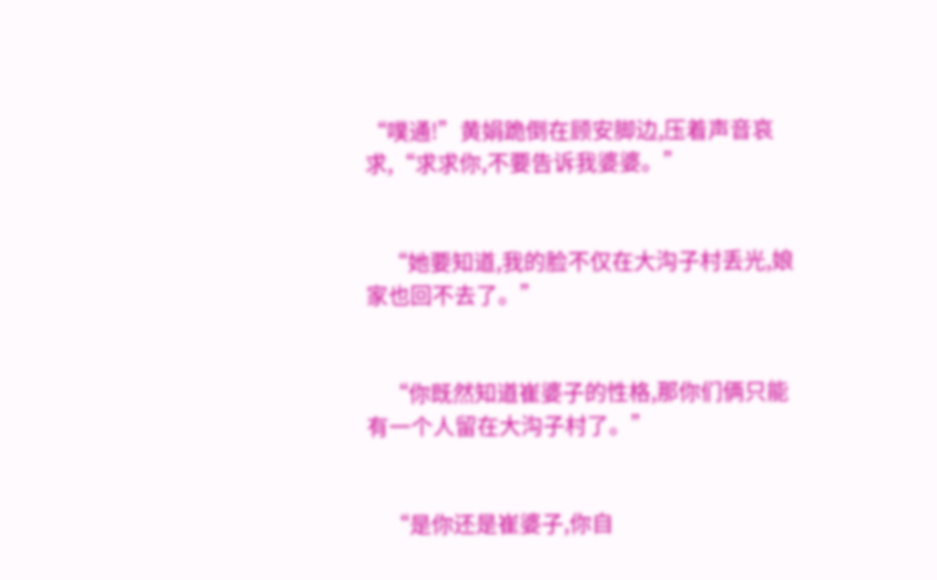“噗通!”黄娟跪倒在顾安脚边,压着声音哀求,“求求你,不要告诉我婆婆。”


    “她要知道,我的脸不仅在大沟子村丢光,娘家也回不去了。”


    “你既然知道崔婆子的性格,那你们俩只能有一个人留在大沟子村了。”


    “是你还是崔婆子,你自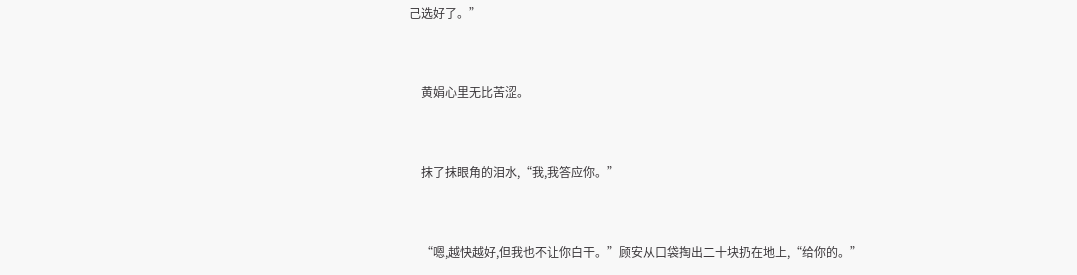己选好了。”


    黄娟心里无比苦涩。


    抹了抹眼角的泪水,“我,我答应你。”


    “嗯,越快越好,但我也不让你白干。”顾安从口袋掏出二十块扔在地上,“给你的。”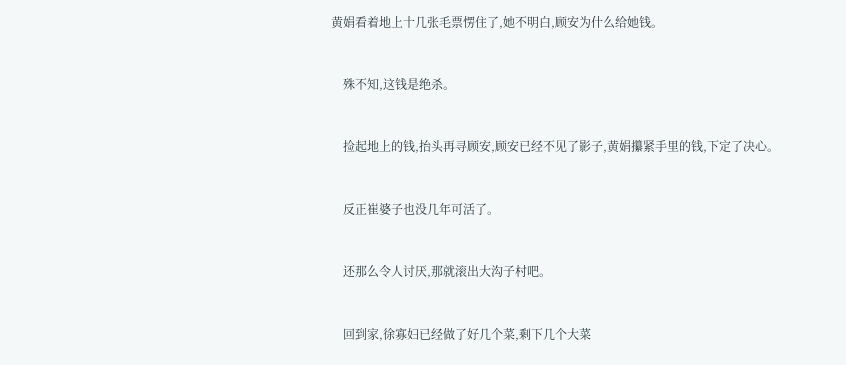黄娟看着地上十几张毛票愣住了,她不明白,顾安为什么给她钱。


    殊不知,这钱是绝杀。


    捡起地上的钱,抬头再寻顾安,顾安已经不见了影子,黄娟攥紧手里的钱,下定了决心。


    反正崔婆子也没几年可活了。


    还那么令人讨厌,那就滚出大沟子村吧。


    回到家,徐寡妇已经做了好几个菜,剩下几个大菜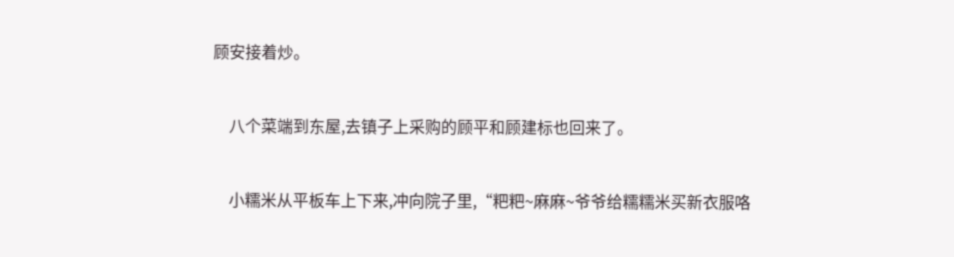顾安接着炒。


    八个菜端到东屋,去镇子上采购的顾平和顾建标也回来了。


    小糯米从平板车上下来,冲向院子里,“粑粑~麻麻~爷爷给糯糯米买新衣服咯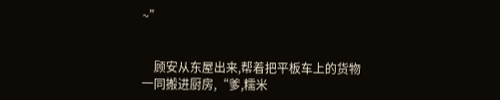~”


    顾安从东屋出来,帮着把平板车上的货物一同搬进厨房,“爹,糯米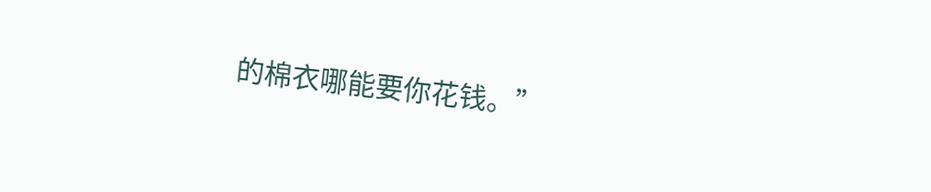的棉衣哪能要你花钱。”